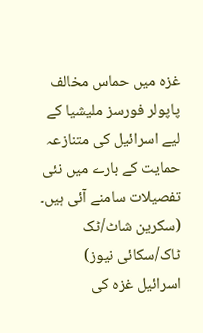غزہ میں حماس مخالف پاپولر فورسز ملیشیا کے لیے اسرائیل کی متنازعہ حمایت کے بارے میں نئی تفصیلات سامنے آئی ہیں۔ (سکرین شاٹ/ٹک ٹاک/سکائی نیوز)
اسرائیل غزہ کی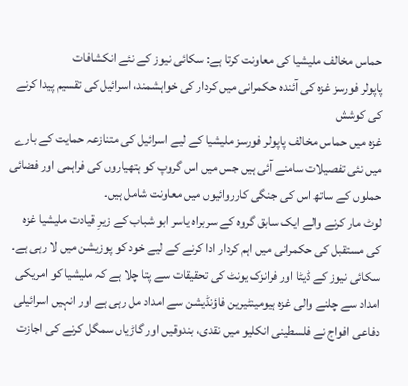حماس مخالف ملیشیا کی معاونت کرتا ہے: سکائی نیوز کے نئے انکشافات
پاپولر فورسز غزہ کی آئندہ حکمرانی میں کردار کی خواہشمند، اسرائیل کی تقسیم پیدا کرنے کی کوشش
غزہ میں حماس مخالف پاپولر فورسز ملیشیا کے لیے اسرائیل کی متنازعہ حمایت کے بارے میں نئی تفصیلات سامنے آئی ہیں جس میں اس گروپ کو ہتھیاروں کی فراہمی اور فضائی حملوں کے ساتھ اس کی جنگی کارروائیوں میں معاونت شامل ہیں۔
لوٹ مار کرنے والے ایک سابق گروہ کے سربراہ یاسر ابو شباب کے زیرِ قیادت ملیشیا غزہ کی مستقبل کی حکمرانی میں اہم کردار ادا کرنے کے لیے خود کو پوزیشن میں لا رہی ہے۔
سکائی نیوز کے ڈیٹا اور فرانزک یونٹ کی تحقیقات سے پتا چلا ہے کہ ملیشیا کو امریکی امداد سے چلنے والی غزہ ہیومینٹیرین فاؤنڈیشن سے امداد مل رہی ہے اور انہیں اسرائیلی دفاعی افواج نے فلسطینی انکلیو میں نقدی، بندوقیں اور گاڑیاں سمگل کرنے کی اجازت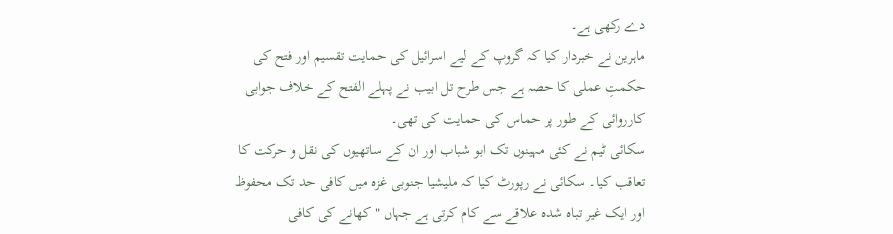دے رکھی ہے۔
ماہرین نے خبردار کیا کہ گروپ کے لیے اسرائیل کی حمایت تقسیم اور فتح کی حکمتِ عملی کا حصہ ہے جس طرح تل ابیب نے پہلے الفتح کے خلاف جوابی کارروائی کے طور پر حماس کی حمایت کی تھی۔
سکائی ٹیم نے کئی مہینوں تک ابو شباب اور ان کے ساتھیوں کی نقل و حرکت کا تعاقب کیا۔ سکائی نے رپورٹ کیا کہ ملیشیا جنوبی غزہ میں کافی حد تک محفوظ اور ایک غیر تباہ شدہ علاقے سے کام کرتی ہے جہاں "کھانے کی کافی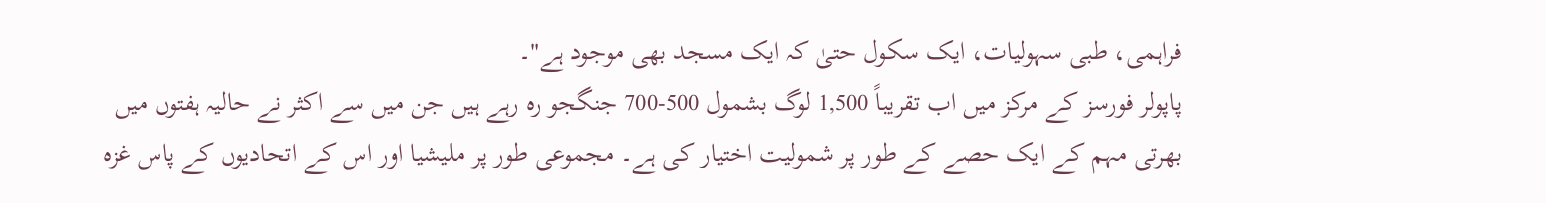فراہمی، طبی سہولیات، ایک سکول حتیٰ کہ ایک مسجد بھی موجود ہے"۔
پاپولر فورسز کے مرکز میں اب تقریباً 1,500 لوگ بشمول 500-700 جنگجو رہ رہے ہیں جن میں سے اکثر نے حالیہ ہفتوں میں بھرتی مہم کے ایک حصے کے طور پر شمولیت اختیار کی ہے۔ مجموعی طور پر ملیشیا اور اس کے اتحادیوں کے پاس غزہ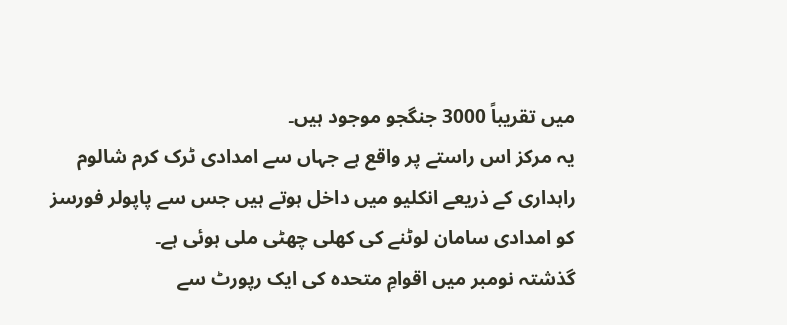میں تقریباً 3000 جنگجو موجود ہیں۔
یہ مرکز اس راستے پر واقع ہے جہاں سے امدادی ٹرک کرم شالوم راہداری کے ذریعے انکلیو میں داخل ہوتے ہیں جس سے پاپولر فورسز کو امدادی سامان لوٹنے کی کھلی چھٹی ملی ہوئی ہے۔
گذشتہ نومبر میں اقوامِ متحدہ کی ایک رپورٹ سے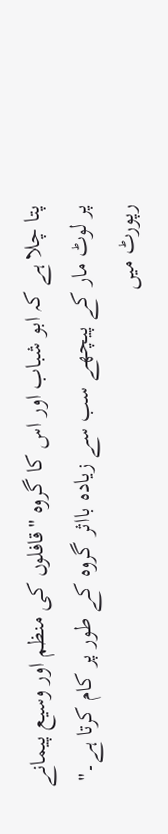پتا چلا ہے کہ ابو شباب اور اس کا گروہ "قافلوں کی منظم اور وسیع پیمانے پر لوٹ مار کے پیچھے سب سے زیادہ بااثر گروہ کے طور پر کام کرتا ہے۔"
رپورٹ میں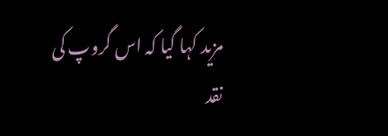مزید کہا گیا کہ اس گروپ کی نقد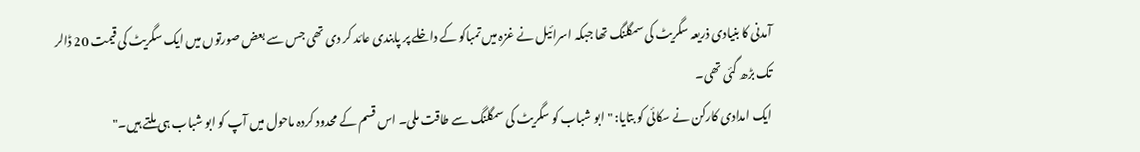آمدنی کا بنیادی ذریعہ سگریٹ کی سمگلنگ تھا جبکہ اسرائیل نے غزہ میں تمباکو کے داخلے پر پابندی عائد کر دی تھی جس سے بعض صورتوں میں ایک سگریٹ کی قیمت 20 ڈالر تک بڑھ گئی تھی۔
ایک امدادی کارکن نے سکائی کو بتایا: "ابو شباب کو سگریٹ کی سمگلنگ سے طاقت ملی۔ اس قسم کے محدود کردہ ماحول میں آپ کو ابو شباب ہی ملتے ہیں۔"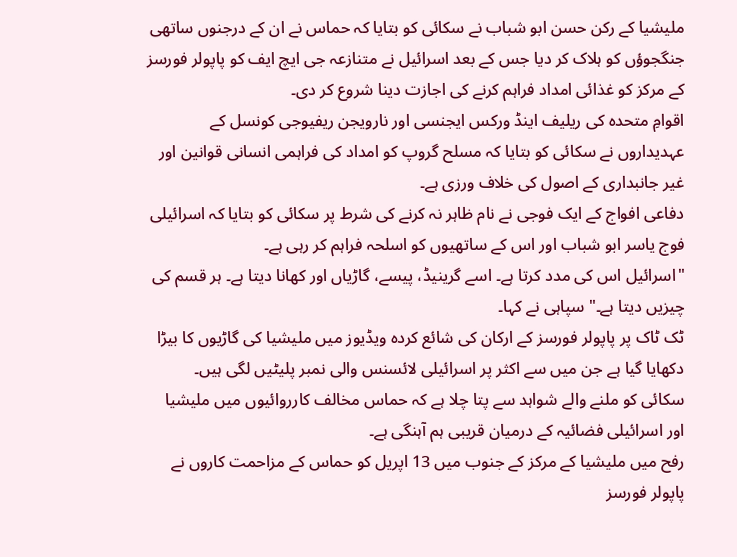ملیشیا کے رکن حسن ابو شباب نے سکائی کو بتایا کہ حماس نے ان کے درجنوں ساتھی جنگجوؤں کو ہلاک کر دیا جس کے بعد اسرائیل نے متنازعہ جی ایچ ایف کو پاپولر فورسز کے مرکز کو غذائی امداد فراہم کرنے کی اجازت دینا شروع کر دی۔
اقوامِ متحدہ کی ریلیف اینڈ ورکس ایجنسی اور نارویجن ریفیوجی کونسل کے عہدیداروں نے سکائی کو بتایا کہ مسلح گروپ کو امداد کی فراہمی انسانی قوانین اور غیر جانبداری کے اصول کی خلاف ورزی ہے۔
دفاعی افواج کے ایک فوجی نے نام ظاہر نہ کرنے کی شرط پر سکائی کو بتایا کہ اسرائیلی فوج یاسر ابو شباب اور اس کے ساتھیوں کو اسلحہ فراہم کر رہی ہے۔
"اسرائیل اس کی مدد کرتا ہے۔ اسے گرینیڈ، پیسے، گاڑیاں اور کھانا دیتا ہے۔ ہر قسم کی چیزیں دیتا ہے۔" سپاہی نے کہا۔
ٹک ٹاک پر پاپولر فورسز کے ارکان کی شائع کردہ ویڈیوز میں ملیشیا کی گاڑیوں کا بیڑا دکھایا گیا ہے جن میں سے اکثر پر اسرائیلی لائسنس والی نمبر پلیٹیں لگی ہیں۔
سکائی کو ملنے والے شواہد سے پتا چلا ہے کہ حماس مخالف کارروائیوں میں ملیشیا اور اسرائیلی فضائیہ کے درمیان قریبی ہم آہنگی ہے۔
رفح میں ملیشیا کے مرکز کے جنوب میں 13 اپریل کو حماس کے مزاحمت کاروں نے پاپولر فورسز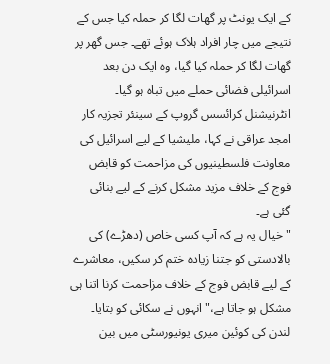کے ایک یونٹ پر گھات لگا کر حملہ کیا جس کے نتیجے میں چار افراد ہلاک ہوئے تھے۔ جس گھر پر گھات لگا کر حملہ کیا گیا، وہ ایک دن بعد اسرائیلی فضائی حملے میں تباہ ہو گیا۔
انٹرنیشنل کرائسس گروپ کے سینئر تجزیہ کار امجد عراقی نے کہا، ملیشیا کے لیے اسرائیل کی معاونت فلسطینیوں کی مزاحمت کو قابض فوج کے خلاف مزید مشکل کرنے کے لیے بنائی گئی ہے۔
"خیال یہ ہے کہ آپ کسی خاص (دھڑے) کی بالادستی کو جتنا زیادہ ختم کر سکیں، معاشرے کے لیے قابض فوج کے خلاف مزاحمت کرنا اتنا ہی مشکل ہو جاتا ہے،" انہوں نے سکائی کو بتایا۔
لندن کی کوئین میری یونیورسٹی میں بین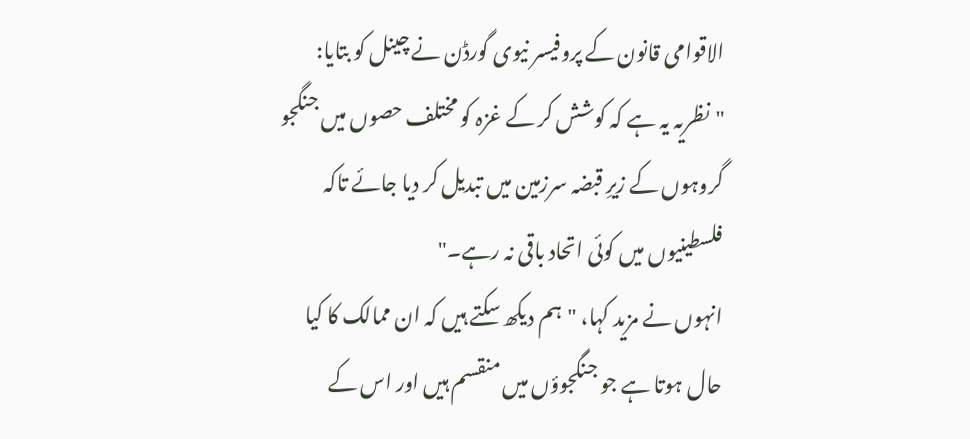الاقوامی قانون کے پروفیسر نیوی گورڈن نے چینل کو بتایا: "نظریہ یہ ہے کہ کوشش کر کے غزہ کو مختلف حصوں میں جنگجو گروہوں کے زیرِ قبضہ سرزمین میں تبدیل کر دیا جائے تاکہ فلسطینیوں میں کوئی اتحاد باقی نہ رہے۔"
انہوں نے مزید کہا، "ہم دیکھ سکتے ہیں کہ ان ممالک کا کیا حال ہوتا ہے جو جنگجوؤں میں منقسم ہیں اور اس کے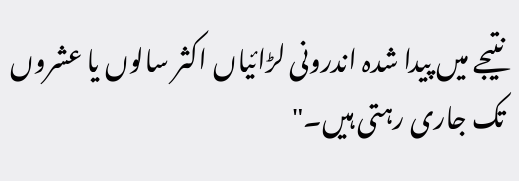نتیجے میں پیدا شدہ اندرونی لڑائیاں اکثر سالوں یا عشروں تک جاری رہتی ہیں۔"